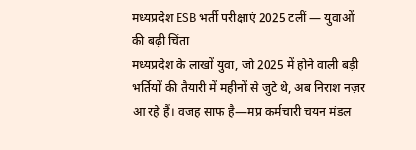मध्यप्रदेश ESB भर्ती परीक्षाएं 2025 टलीं — युवाओं की बढ़ी चिंता
मध्यप्रदेश के लाखों युवा, जो 2025 में होने वाली बड़ी भर्तियों की तैयारी में महीनों से जुटे थे, अब निराश नज़र आ रहे हैं। वजह साफ है—मप्र कर्मचारी चयन मंडल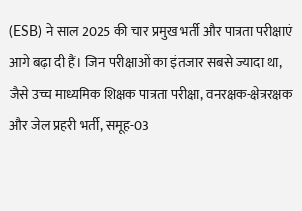(ESB) ने साल 2025 की चार प्रमुख भर्ती और पात्रता परीक्षाएं आगे बढ़ा दी हैं। जिन परीक्षाओं का इंतजार सबसे ज्यादा था, जैसे उच्च माध्यमिक शिक्षक पात्रता परीक्षा, वनरक्षक-क्षेत्ररक्षक और जेल प्रहरी भर्ती, समूह-03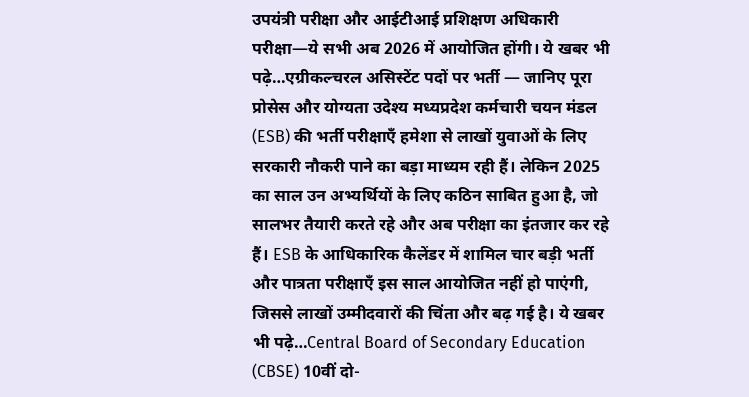उपयंत्री परीक्षा और आईटीआई प्रशिक्षण अधिकारी परीक्षा—ये सभी अब 2026 में आयोजित होंगी। ये खबर भी पढ़े…एग्रीकल्चरल असिस्टेंट पदों पर भर्ती — जानिए पूरा प्रोसेस और योग्यता उदेश्य मध्यप्रदेश कर्मचारी चयन मंडल (ESB) की भर्ती परीक्षाएँ हमेशा से लाखों युवाओं के लिए सरकारी नौकरी पाने का बड़ा माध्यम रही हैं। लेकिन 2025 का साल उन अभ्यर्थियों के लिए कठिन साबित हुआ है, जो सालभर तैयारी करते रहे और अब परीक्षा का इंतजार कर रहे हैं। ESB के आधिकारिक कैलेंडर में शामिल चार बड़ी भर्ती और पात्रता परीक्षाएँ इस साल आयोजित नहीं हो पाएंगी, जिससे लाखों उम्मीदवारों की चिंता और बढ़ गई है। ये खबर भी पढ़े…Central Board of Secondary Education (CBSE) 10वीं दो-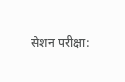सेशन परीक्षा: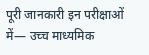पूरी जानकारी इन परीक्षाओं में— उच्च माध्यमिक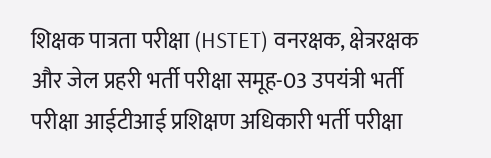शिक्षक पात्रता परीक्षा (HSTET) वनरक्षक, क्षेत्ररक्षक और जेल प्रहरी भर्ती परीक्षा समूह-03 उपयंत्री भर्ती परीक्षा आईटीआई प्रशिक्षण अधिकारी भर्ती परीक्षा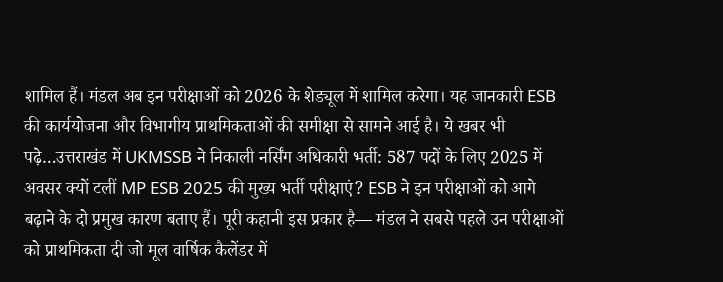शामिल हैं। मंडल अब इन परीक्षाओं को 2026 के शेड्यूल में शामिल करेगा। यह जानकारी ESB की कार्ययोजना और विभागीय प्राथमिकताओं की समीक्षा से सामने आई है। ये खबर भी पढ़े…उत्तराखंड में UKMSSB ने निकाली नर्सिंग अधिकारी भर्ती: 587 पदों के लिए 2025 में अवसर क्यों टलीं MP ESB 2025 की मुख्य भर्ती परीक्षाएं? ESB ने इन परीक्षाओं को आगे बढ़ाने के दो प्रमुख कारण बताए हैं। पूरी कहानी इस प्रकार है— मंडल ने सबसे पहले उन परीक्षाओं को प्राथमिकता दी जो मूल वार्षिक कैलेंडर में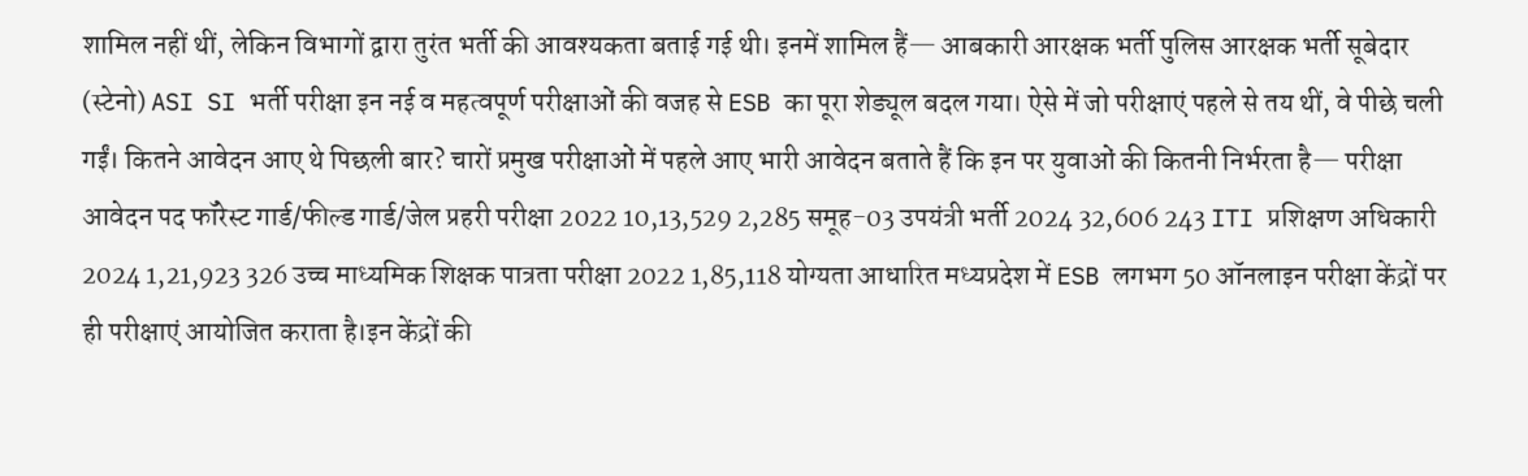शामिल नहीं थीं, लेकिन विभागों द्वारा तुरंत भर्ती की आवश्यकता बताई गई थी। इनमें शामिल हैं— आबकारी आरक्षक भर्ती पुलिस आरक्षक भर्ती सूबेदार (स्टेनो) ASI SI भर्ती परीक्षा इन नई व महत्वपूर्ण परीक्षाओं की वजह से ESB का पूरा शेड्यूल बदल गया। ऐसे में जो परीक्षाएं पहले से तय थीं, वे पीछे चली गईं। कितने आवेदन आए थे पिछली बार? चारों प्रमुख परीक्षाओं में पहले आए भारी आवेदन बताते हैं कि इन पर युवाओं की कितनी निर्भरता है— परीक्षा आवेदन पद फॉरेस्ट गार्ड/फील्ड गार्ड/जेल प्रहरी परीक्षा 2022 10,13,529 2,285 समूह-03 उपयंत्री भर्ती 2024 32,606 243 ITI प्रशिक्षण अधिकारी 2024 1,21,923 326 उच्च माध्यमिक शिक्षक पात्रता परीक्षा 2022 1,85,118 योग्यता आधारित मध्यप्रदेश में ESB लगभग 50 ऑनलाइन परीक्षा केंद्रों पर ही परीक्षाएं आयोजित कराता है।इन केंद्रों की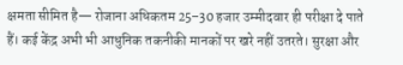क्षमता सीमित है— रोजाना अधिकतम 25–30 हजार उम्मीदवार ही परीक्षा दे पाते हैं। कई केंद्र अभी भी आधुनिक तकनीकी मानकों पर खरे नहीं उतरते। सुरक्षा और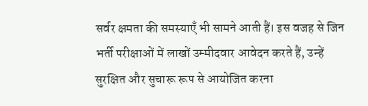सर्वर क्षमता की समस्याएँ भी सामने आती हैं। इस वजह से जिन भर्ती परीक्षाओं में लाखों उम्मीदवार आवेदन करते हैं, उन्हें सुरक्षित और सुचारू रूप से आयोजित करना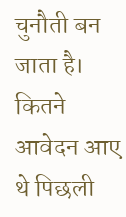चुनौती बन जाता है। कितने आवेदन आए थे पिछली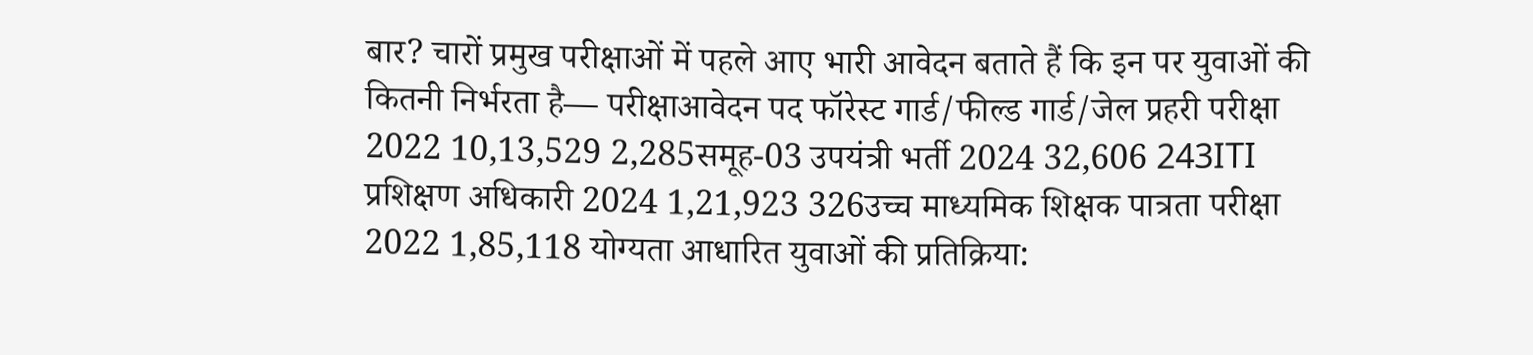बार? चारों प्रमुख परीक्षाओं में पहले आए भारी आवेदन बताते हैं कि इन पर युवाओं की कितनी निर्भरता है— परीक्षाआवेदन पद फॉरेस्ट गार्ड/फील्ड गार्ड/जेल प्रहरी परीक्षा 2022 10,13,529 2,285समूह-03 उपयंत्री भर्ती 2024 32,606 243ITI प्रशिक्षण अधिकारी 2024 1,21,923 326उच्च माध्यमिक शिक्षक पात्रता परीक्षा 2022 1,85,118 योग्यता आधारित युवाओं की प्रतिक्रिया: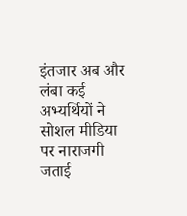इंतजार अब और लंबा कई अभ्यर्थियों ने सोशल मीडिया पर नाराजगी जताई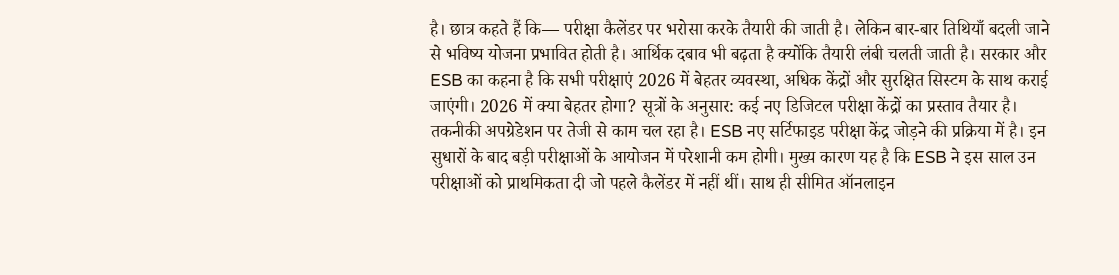है। छात्र कहते हैं कि— परीक्षा कैलेंडर पर भरोसा करके तैयारी की जाती है। लेकिन बार-बार तिथियाँ बदली जाने से भविष्य योजना प्रभावित होती है। आर्थिक दबाव भी बढ़ता है क्योंकि तैयारी लंबी चलती जाती है। सरकार और ESB का कहना है कि सभी परीक्षाएं 2026 में बेहतर व्यवस्था, अधिक केंद्रों और सुरक्षित सिस्टम के साथ कराई जाएंगी। 2026 में क्या बेहतर होगा? सूत्रों के अनुसार: कई नए डिजिटल परीक्षा केंद्रों का प्रस्ताव तैयार है। तकनीकी अपग्रेडेशन पर तेजी से काम चल रहा है। ESB नए सर्टिफाइड परीक्षा केंद्र जोड़ने की प्रक्रिया में है। इन सुधारों के बाद बड़ी परीक्षाओं के आयोजन में परेशानी कम होगी। मुख्य कारण यह है कि ESB ने इस साल उन परीक्षाओं को प्राथमिकता दी जो पहले कैलेंडर में नहीं थीं। साथ ही सीमित ऑनलाइन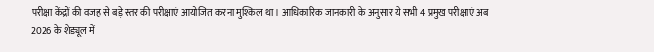परीक्षा केंद्रों की वजह से बड़े स्तर की परीक्षाएं आयोजित करना मुश्किल था। आधिकारिक जानकारी के अनुसार ये सभी 4 प्रमुख परीक्षाएं अब 2026 के शेड्यूल में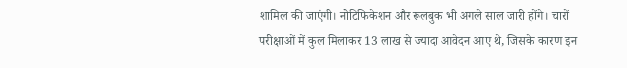शामिल की जाएंगी। नोटिफिकेशन और रूलबुक भी अगले साल जारी होंगे। चारों परीक्षाओं में कुल मिलाकर 13 लाख से ज्यादा आवेदन आए थे, जिसके कारण इन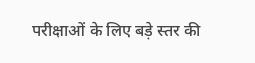परीक्षाओं के लिए बड़े स्तर की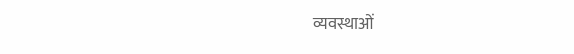व्यवस्थाओं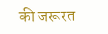की जरूरत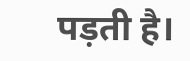पड़ती है।